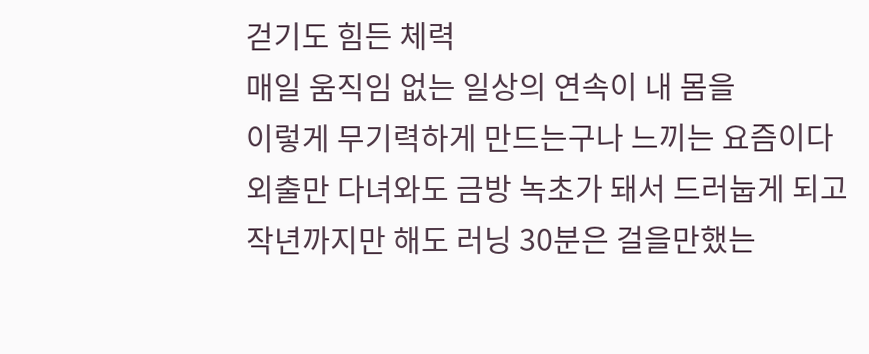걷기도 힘든 체력
매일 움직임 없는 일상의 연속이 내 몸을
이렇게 무기력하게 만드는구나 느끼는 요즘이다
외출만 다녀와도 금방 녹초가 돼서 드러눕게 되고
작년까지만 해도 러닝 30분은 걸을만했는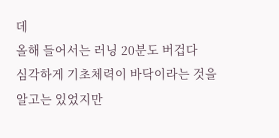데
올해 들어서는 러닝 20분도 버겁다
심각하게 기초체력이 바닥이라는 것을 알고는 있었지만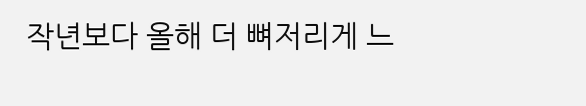작년보다 올해 더 뼈저리게 느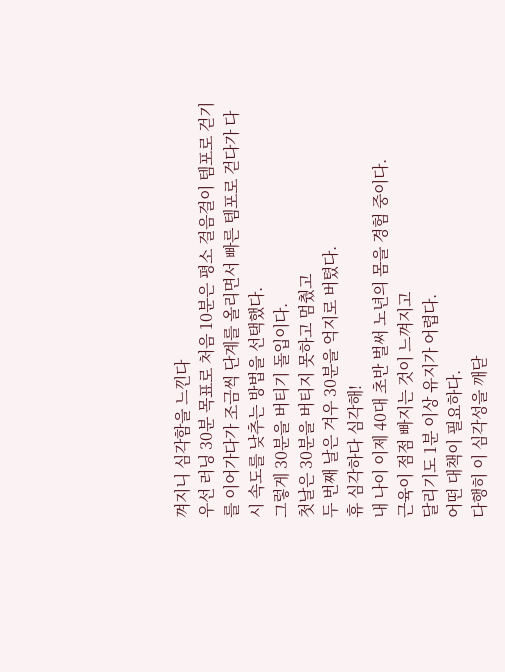껴지니 심각함을 느낀다
우선 러닝 30분 목표로 처음 10분은 평소 걸음걸이 템포로 걷기를 이어가다가 조금씩 단계를 올리면서 빠른 템포로 걷다가 다시 속도를 낮추는 방법을 선택했다.
그렇게 30분을 버티기 돌입이다.
첫날은 30분을 버티지 못하고 멈췄고
두 번째 날은 겨우 30분을 억지로 버텼다.
휴 심각하다 심각해!
내 나이 이제 40대 초반 벌써 노년의 몸을 경험 중이다.
근육이 점점 빠지는 것이 느껴지고
달리기도 1분 이상 유지가 어렵다.
어떤 대책이 필요하다.
다행히 이 심각성을 깨닫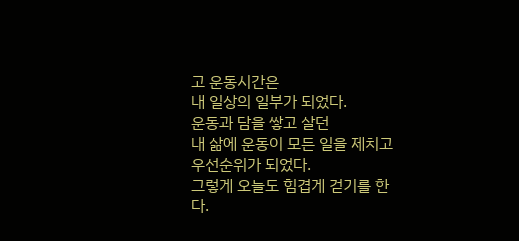고 운동시간은
내 일상의 일부가 되었다.
운동과 담을 쌓고 살던
내 삶에 운동이 모든 일을 제치고 우선순위가 되었다.
그렇게 오늘도 힘겹게 걷기를 한다.